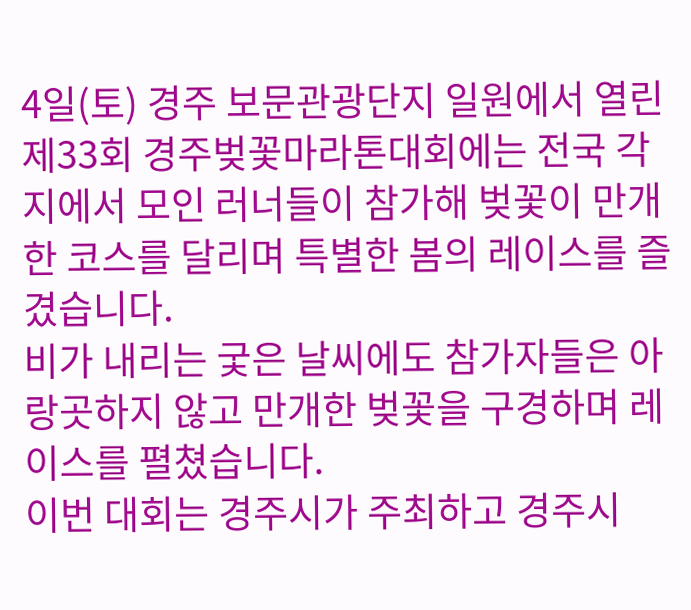4일(토) 경주 보문관광단지 일원에서 열린 제33회 경주벚꽃마라톤대회에는 전국 각지에서 모인 러너들이 참가해 벚꽃이 만개한 코스를 달리며 특별한 봄의 레이스를 즐겼습니다.
비가 내리는 궃은 날씨에도 참가자들은 아랑곳하지 않고 만개한 벚꽃을 구경하며 레이스를 펼쳤습니다.
이번 대회는 경주시가 주최하고 경주시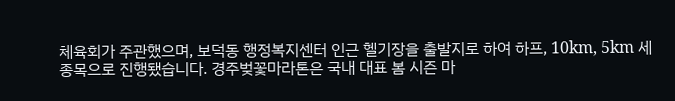체육회가 주관했으며, 보덕동 행정복지센터 인근 헬기장을 출발지로 하여 하프, 10km, 5km 세 종목으로 진행됐습니다. 경주벚꽃마라톤은 국내 대표 봄 시즌 마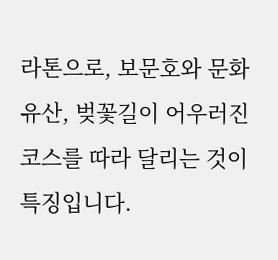라톤으로, 보문호와 문화유산, 벚꽃길이 어우러진 코스를 따라 달리는 것이 특징입니다.